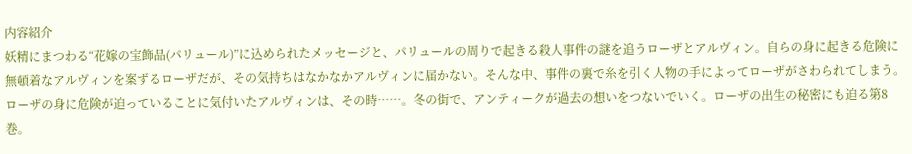内容紹介
妖精にまつわる“花嫁の宝飾品(パリュール)”に込められたメッセージと、パリュールの周りで起きる殺人事件の謎を追うローザとアルヴィン。自らの身に起きる危険に無頓着なアルヴィンを案ずるローザだが、その気持ちはなかなかアルヴィンに届かない。そんな中、事件の裏で糸を引く人物の手によってローザがさわられてしまう。ローザの身に危険が迫っていることに気付いたアルヴィンは、その時……。冬の街で、アンティークが過去の想いをつないでいく。ローザの出生の秘密にも迫る第8巻。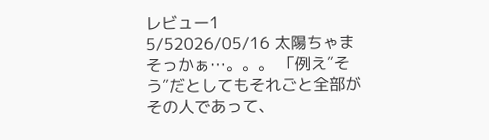レビュー1
5/52026/05/16 太陽ちゃま
そっかぁ…。。。 「例え″そう″だとしてもそれごと全部がその人であって、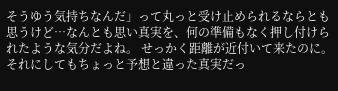そうゆう気持ちなんだ」って丸っと受け止められるならとも思うけど…なんとも思い真実を、何の準備もなく押し付けられたような気分だよね。 せっかく距離が近付いて来たのに。 それにしてもちょっと予想と違った真実だっ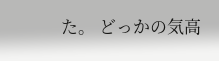た。 どっかの気高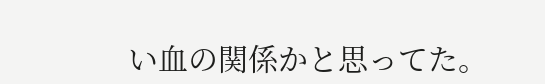い血の関係かと思ってた。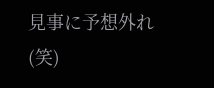見事に予想外れ(笑)